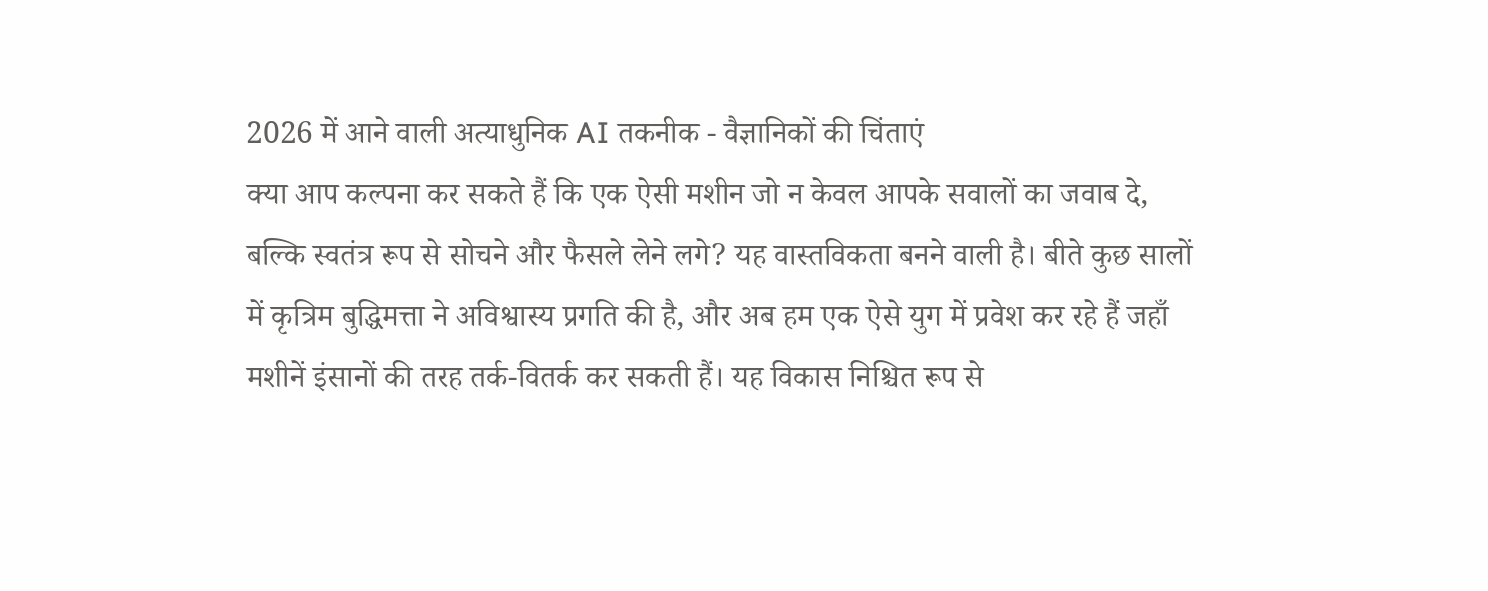2026 में आने वाली अत्याधुनिक AI तकनीक - वैज्ञानिकों की चिंताएं
क्या आप कल्पना कर सकते हैं कि एक ऐसी मशीन जो न केवल आपके सवालों का जवाब दे, बल्कि स्वतंत्र रूप से सोचने और फैसले लेने लगे? यह वास्तविकता बनने वाली है। बीते कुछ सालों में कृत्रिम बुद्धिमत्ता ने अविश्वास्य प्रगति की है, और अब हम एक ऐसे युग में प्रवेश कर रहे हैं जहाँ मशीनें इंसानों की तरह तर्क-वितर्क कर सकती हैं। यह विकास निश्चित रूप से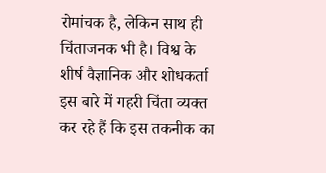रोमांचक है, लेकिन साथ ही चिंताजनक भी है। विश्व के शीर्ष वैज्ञानिक और शोधकर्ता इस बारे में गहरी चिंता व्यक्त कर रहे हैं कि इस तकनीक का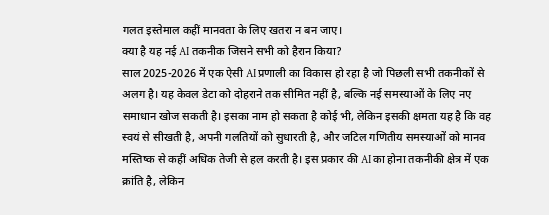गलत इस्तेमाल कहीं मानवता के लिए खतरा न बन जाए।
क्या है यह नई AI तकनीक जिसने सभी को हैरान किया?
साल 2025-2026 में एक ऐसी AI प्रणाली का विकास हो रहा है जो पिछली सभी तकनीकों से अलग है। यह केवल डेटा को दोहराने तक सीमित नहीं है, बल्कि नई समस्याओं के लिए नए समाधान खोज सकती है। इसका नाम हो सकता है कोई भी, लेकिन इसकी क्षमता यह है कि वह स्वयं से सीखती है, अपनी गलतियों को सुधारती है, और जटिल गणितीय समस्याओं को मानव मस्तिष्क से कहीं अधिक तेजी से हल करती है। इस प्रकार की AI का होना तकनीकी क्षेत्र में एक क्रांति है, लेकिन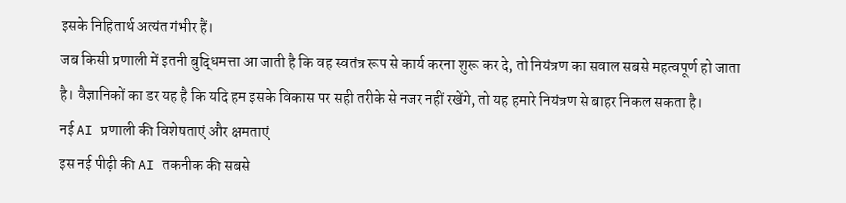इसके निहितार्थ अत्यंत गंभीर हैं।
जब किसी प्रणाली में इतनी बुद्धिमत्ता आ जाती है कि वह स्वतंत्र रूप से कार्य करना शुरू कर दे, तो नियंत्रण का सवाल सबसे महत्वपूर्ण हो जाता है। वैज्ञानिकों का डर यह है कि यदि हम इसके विकास पर सही तरीके से नजर नहीं रखेंगे, तो यह हमारे नियंत्रण से बाहर निकल सकता है।
नई AI प्रणाली की विशेषताएं और क्षमताएं
इस नई पीढ़ी की AI तकनीक की सबसे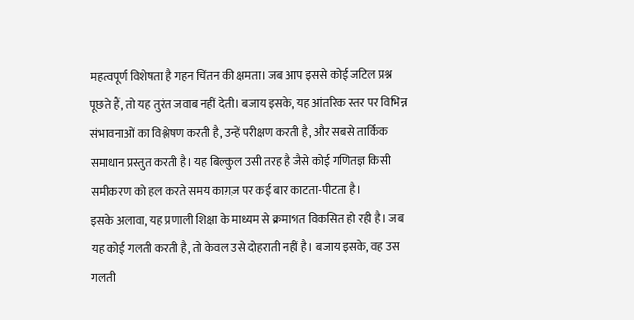महत्वपूर्ण विशेषता है गहन चिंतन की क्षमता। जब आप इससे कोई जटिल प्रश्न पूछते हैं, तो यह तुरंत जवाब नहीं देती। बजाय इसके, यह आंतरिक स्तर पर विभिन्न संभावनाओं का विश्लेषण करती है, उन्हें परीक्षण करती है, और सबसे तार्किक समाधान प्रस्तुत करती है। यह बिल्कुल उसी तरह है जैसे कोई गणितज्ञ किसी समीकरण को हल करते समय काग़ज़ पर कई बार काटता-पीटता है।
इसके अलावा, यह प्रणाली शिक्षा के माध्यम से क्रमाগत विकसित हो रही है। जब यह कोई गलती करती है, तो केवल उसे दोहराती नहीं है। बजाय इसके, वह उस गलती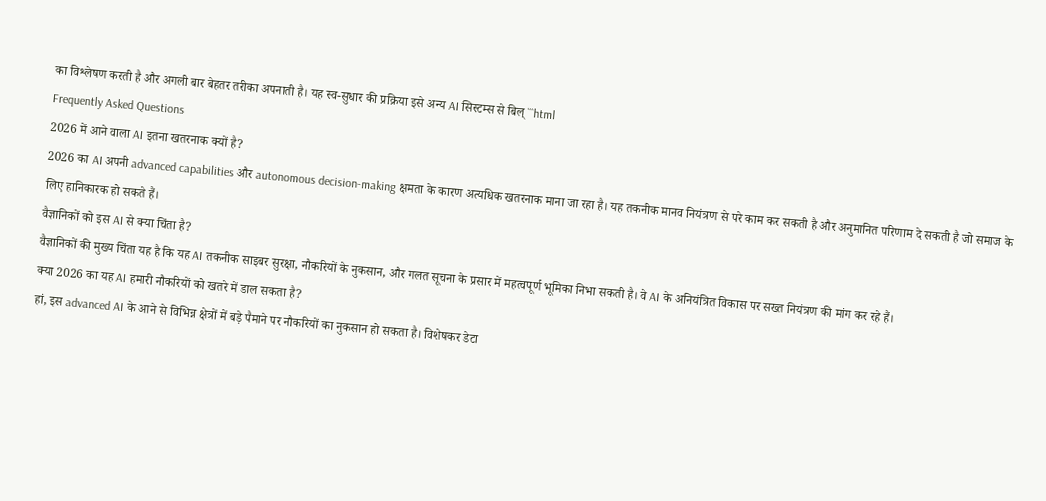का विश्लेषण करती है और अगली बार बेहतर तरीका अपनाती है। यह स्व-सुधार की प्रक्रिया इसे अन्य AI सिस्टम्स से बिल् ```html
Frequently Asked Questions
2026 में आने वाला AI इतना खतरनाक क्यों है?
2026 का AI अपनी advanced capabilities और autonomous decision-making क्षमता के कारण अत्यधिक खतरनाक माना जा रहा है। यह तकनीक मानव नियंत्रण से परे काम कर सकती है और अनुमानित परिणाम दे सकती है जो समाज के लिए हानिकारक हो सकते हैं।
वैज्ञानिकों को इस AI से क्या चिंता है?
वैज्ञानिकों की मुख्य चिंता यह है कि यह AI तकनीक साइबर सुरक्षा, नौकरियों के नुकसान, और गलत सूचना के प्रसार में महत्वपूर्ण भूमिका निभा सकती है। वे AI के अनियंत्रित विकास पर सख्त नियंत्रण की मांग कर रहे हैं।
क्या 2026 का यह AI हमारी नौकरियों को खतरे में डाल सकता है?
हां, इस advanced AI के आने से विभिन्न क्षेत्रों में बड़े पैमाने पर नौकरियों का नुकसान हो सकता है। विशेषकर डेटा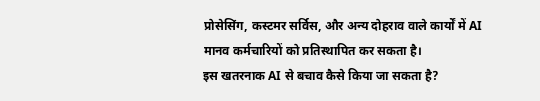प्रोसेसिंग, कस्टमर सर्विस, और अन्य दोहराव वाले कार्यों में AI मानव कर्मचारियों को प्रतिस्थापित कर सकता है।
इस खतरनाक AI से बचाव कैसे किया जा सकता है?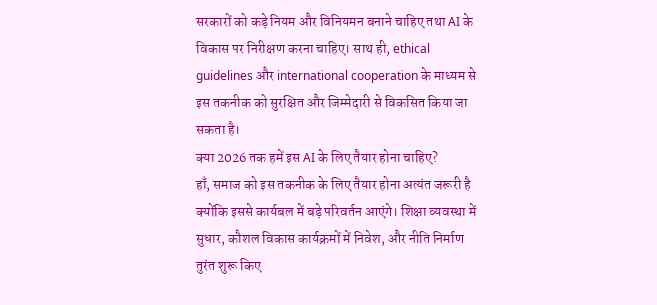सरकारों को कड़े नियम और विनियमन बनाने चाहिए तथा AI के विकास पर निरीक्षण करना चाहिए। साथ ही, ethical guidelines और international cooperation के माध्यम से इस तकनीक को सुरक्षित और जिम्मेदारी से विकसित किया जा सकता है।
क्या 2026 तक हमें इस AI के लिए तैयार होना चाहिए?
हाँ, समाज को इस तकनीक के लिए तैयार होना अत्यंत जरूरी है क्योंकि इससे कार्यबल में बड़े परिवर्तन आएंगे। शिक्षा व्यवस्था में सुधार, कौशल विकास कार्यक्रमों में निवेश, और नीति निर्माण तुरंत शुरू किए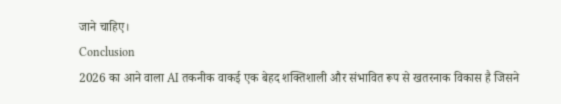जाने चाहिए।
Conclusion
2026 का आने वाला AI तकनीक वाकई एक बेहद शक्तिशाली और संभावित रूप से खतरनाक विकास है जिसने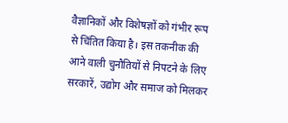वैज्ञानिकों और विशेषज्ञों को गंभीर रूप से चिंतित किया है। इस तकनीक की आने वाली चुनौतियों से निपटने के लिए सरकारें, उद्योग और समाज को मिलकर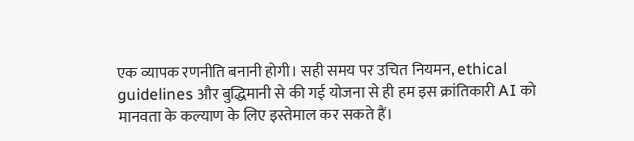एक व्यापक रणनीति बनानी होगी। सही समय पर उचित नियमन, ethical guidelines और बुद्धिमानी से की गई योजना से ही हम इस क्रांतिकारी AI को मानवता के कल्याण के लिए इस्तेमाल कर सकते हैं।